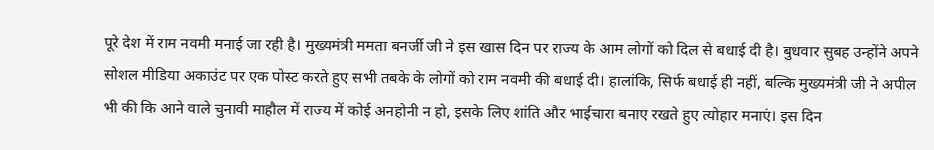पूरे देश में राम नवमी मनाई जा रही है। मुख्यमंत्री ममता बनर्जी जी ने इस खास दिन पर राज्य के आम लोगों को दिल से बधाई दी है। बुधवार सुबह उन्होंने अपने सोशल मीडिया अकाउंट पर एक पोस्ट करते हुए सभी तबके के लोगों को राम नवमी की बधाई दी। हालांकि, सिर्फ बधाई ही नहीं, बल्कि मुख्यमंत्री जी ने अपील भी की कि आने वाले चुनावी माहौल में राज्य में कोई अनहोनी न हो, इसके लिए शांति और भाईचारा बनाए रखते हुए त्योहार मनाएं। इस दिन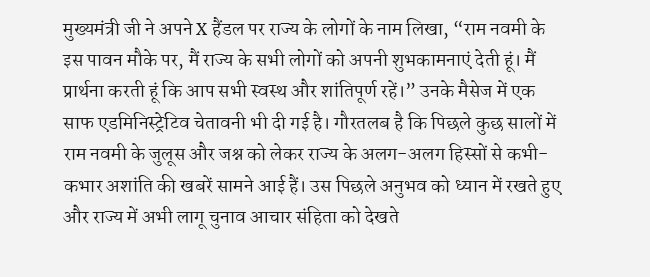मुख्यमंत्री जी ने अपने X हैंडल पर राज्य के लोगों के नाम लिखा, “राम नवमी के इस पावन मौके पर, मैं राज्य के सभी लोगों को अपनी शुभकामनाएं देती हूं। मैं प्रार्थना करती हूं कि आप सभी स्वस्थ और शांतिपूर्ण रहें।” उनके मैसेज में एक साफ एडमिनिस्ट्रेटिव चेतावनी भी दी गई है। गौरतलब है कि पिछले कुछ सालों में राम नवमी के जुलूस और जश्न को लेकर राज्य के अलग-अलग हिस्सों से कभी-कभार अशांति की खबरें सामने आई हैं। उस पिछले अनुभव को ध्यान में रखते हुए और राज्य में अभी लागू चुनाव आचार संहिता को देखते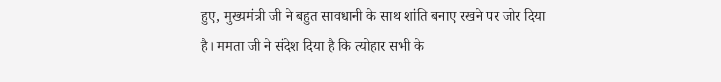हुए, मुख्यमंत्री जी ने बहुत सावधानी के साथ शांति बनाए रखने पर जोर दिया है। ममता जी ने संदेश दिया है कि त्योहार सभी के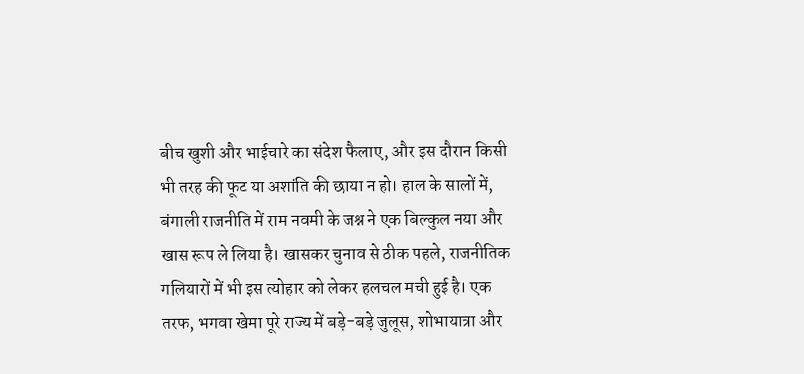बीच खुशी और भाईचारे का संदेश फैलाए, और इस दौरान किसी भी तरह की फूट या अशांति की छाया न हो। हाल के सालों में, बंगाली राजनीति में राम नवमी के जश्न ने एक बिल्कुल नया और खास रूप ले लिया है। खासकर चुनाव से ठीक पहले, राजनीतिक गलियारों में भी इस त्योहार को लेकर हलचल मची हुई है। एक तरफ, भगवा खेमा पूरे राज्य में बड़े-बड़े जुलूस, शोभायात्रा और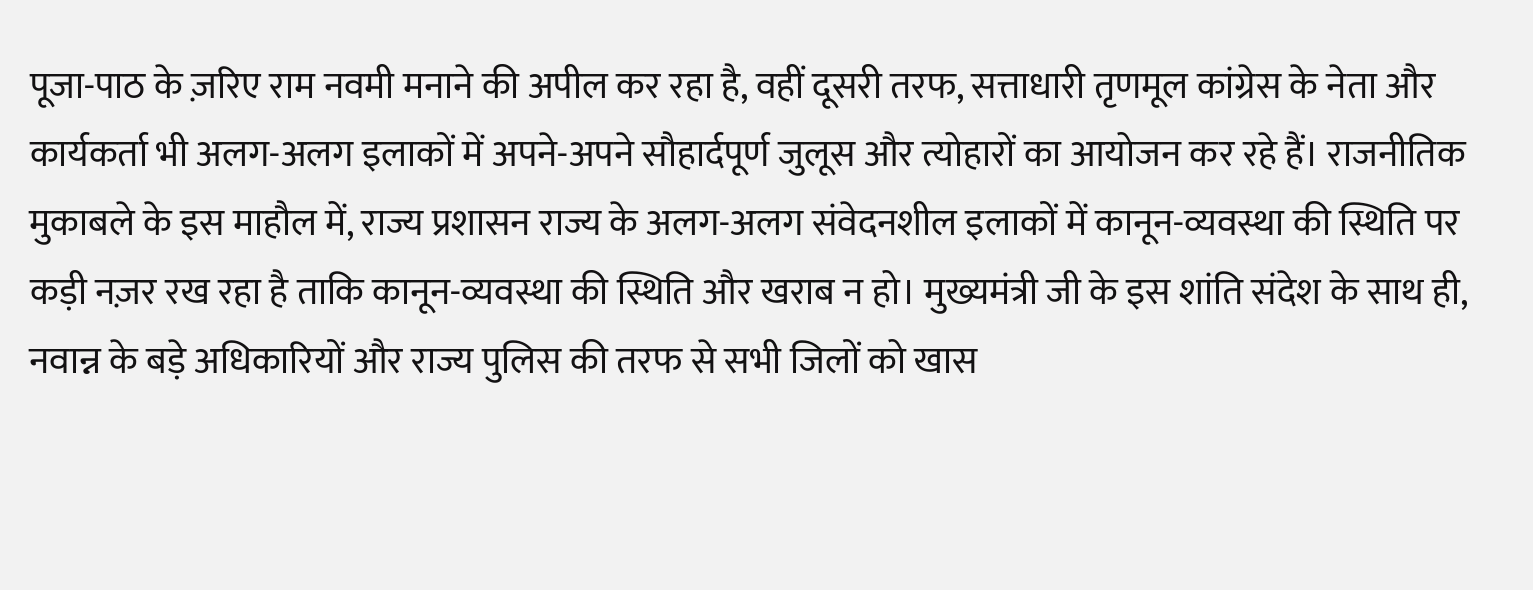पूजा-पाठ के ज़रिए राम नवमी मनाने की अपील कर रहा है, वहीं दूसरी तरफ, सत्ताधारी तृणमूल कांग्रेस के नेता और कार्यकर्ता भी अलग-अलग इलाकों में अपने-अपने सौहार्दपूर्ण जुलूस और त्योहारों का आयोजन कर रहे हैं। राजनीतिक मुकाबले के इस माहौल में, राज्य प्रशासन राज्य के अलग-अलग संवेदनशील इलाकों में कानून-व्यवस्था की स्थिति पर कड़ी नज़र रख रहा है ताकि कानून-व्यवस्था की स्थिति और खराब न हो। मुख्यमंत्री जी के इस शांति संदेश के साथ ही, नवान्न के बड़े अधिकारियों और राज्य पुलिस की तरफ से सभी जिलों को खास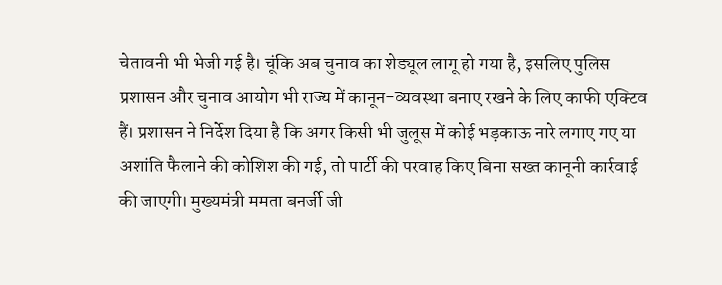चेतावनी भी भेजी गई है। चूंकि अब चुनाव का शेड्यूल लागू हो गया है, इसलिए पुलिस प्रशासन और चुनाव आयोग भी राज्य में कानून-व्यवस्था बनाए रखने के लिए काफी एक्टिव हैं। प्रशासन ने निर्देश दिया है कि अगर किसी भी जुलूस में कोई भड़काऊ नारे लगाए गए या अशांति फैलाने की कोशिश की गई, तो पार्टी की परवाह किए बिना सख्त कानूनी कार्रवाई की जाएगी। मुख्यमंत्री ममता बनर्जी जी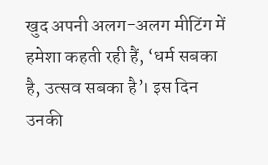खुद अपनी अलग-अलग मीटिंग में हमेशा कहती रही हैं, ‘धर्म सबका है, उत्सव सबका है’। इस दिन उनकी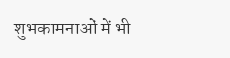शुभकामनाओं में भी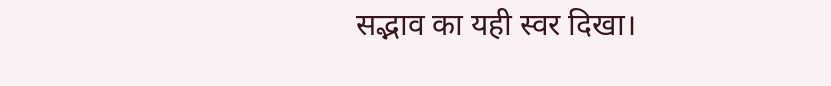सद्भाव का यही स्वर दिखा।